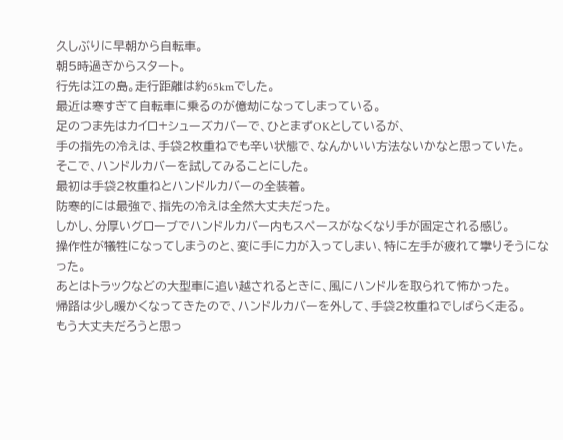久しぶりに早朝から自転車。
朝5時過ぎからスタート。
行先は江の島。走行距離は約65kmでした。
最近は寒すぎて自転車に乗るのが億劫になってしまっている。
足のつま先はカイロ+シューズカバーで、ひとまずOKとしているが、
手の指先の冷えは、手袋2枚重ねでも辛い状態で、なんかいい方法ないかなと思っていた。
そこで、ハンドルカバーを試してみることにした。
最初は手袋2枚重ねとハンドルカバーの全装着。
防寒的には最強で、指先の冷えは全然大丈夫だった。
しかし、分厚いグローブでハンドルカバー内もスペースがなくなり手が固定される感じ。
操作性が犠牲になってしまうのと、変に手に力が入ってしまい、特に左手が疲れて攣りそうになった。
あとはトラックなどの大型車に追い越されるときに、風にハンドルを取られて怖かった。
帰路は少し暖かくなってきたので、ハンドルカバーを外して、手袋2枚重ねでしばらく走る。
もう大丈夫だろうと思っ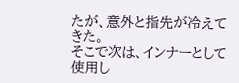たが、意外と指先が冷えてきた。
そこで次は、インナーとして使用し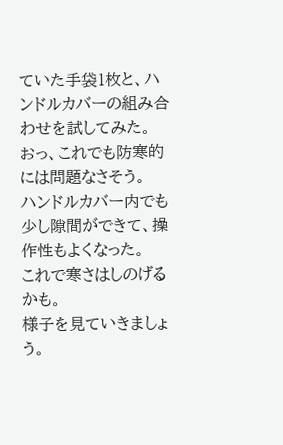ていた手袋1枚と、ハンドルカバーの組み合わせを試してみた。
おっ、これでも防寒的には問題なさそう。
ハンドルカバー内でも少し隙間ができて、操作性もよくなった。
これで寒さはしのげるかも。
様子を見ていきましょう。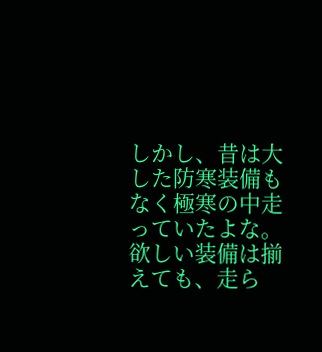しかし、昔は大した防寒装備もなく極寒の中走っていたよな。
欲しい装備は揃えても、走ら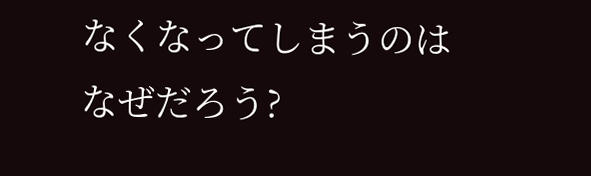なくなってしまうのはなぜだろう?